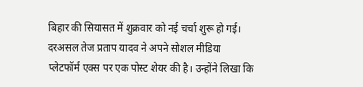बिहार की सियासत में शुक्रवार को नई चर्चा शुरू हो गई। दरअसल तेज प्रताप यादव ने अपने सोशल मीडिया प्लेटफॉर्म एक्स पर एक पोस्ट शेयर की है। उन्होंने लिखा कि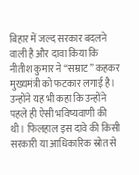बिहार में जल्द सरकार बदलने वाली है और दावा किया कि नीतीश कुमार ने “सम्राट” कहकर मुख्यमंत्री को फटकार लगाई है। उन्होंने यह भी कहा कि उन्होंने पहले ही ऐसी भविष्यवाणी की थी। फिलहाल इस दावे की किसी सरकारी या आधिकारिक स्रोत से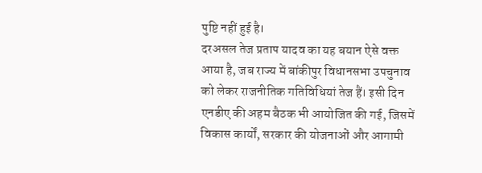पुष्टि नहीं हुई है।
दरअसल तेज प्रताप यादव का यह बयान ऐसे वक्त आया है, जब राज्य में बांकीपुर विधानसभा उपचुनाव को लेकर राजनीतिक गतिविधियां तेज हैं। इसी दिन एनडीए की अहम बैठक भी आयोजित की गई, जिसमें विकास कार्यों, सरकार की योजनाओं और आगामी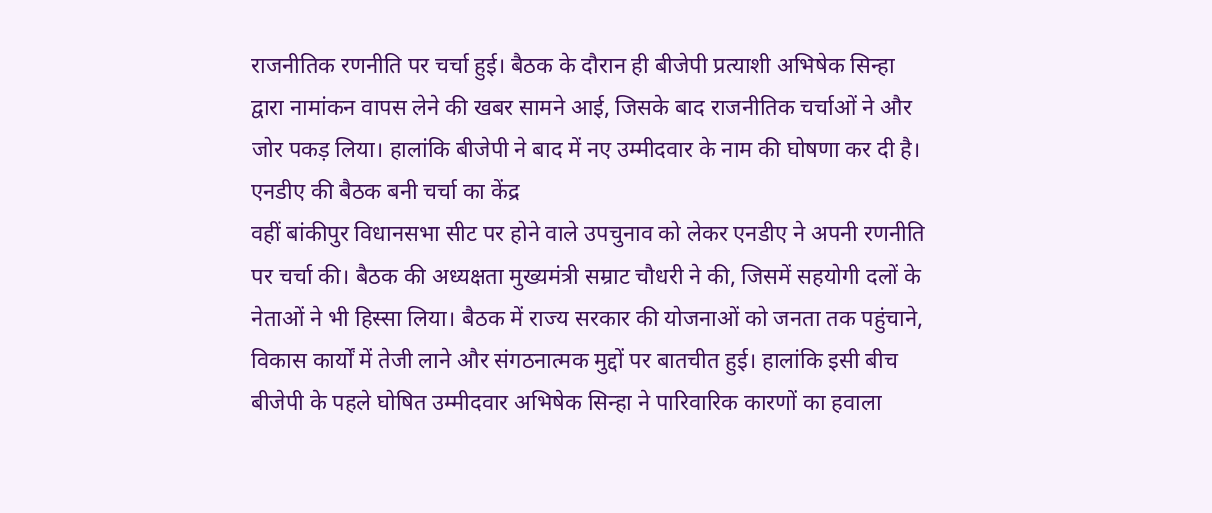राजनीतिक रणनीति पर चर्चा हुई। बैठक के दौरान ही बीजेपी प्रत्याशी अभिषेक सिन्हा द्वारा नामांकन वापस लेने की खबर सामने आई, जिसके बाद राजनीतिक चर्चाओं ने और जोर पकड़ लिया। हालांकि बीजेपी ने बाद में नए उम्मीदवार के नाम की घोषणा कर दी है।
एनडीए की बैठक बनी चर्चा का केंद्र
वहीं बांकीपुर विधानसभा सीट पर होने वाले उपचुनाव को लेकर एनडीए ने अपनी रणनीति पर चर्चा की। बैठक की अध्यक्षता मुख्यमंत्री सम्राट चौधरी ने की, जिसमें सहयोगी दलों के नेताओं ने भी हिस्सा लिया। बैठक में राज्य सरकार की योजनाओं को जनता तक पहुंचाने, विकास कार्यों में तेजी लाने और संगठनात्मक मुद्दों पर बातचीत हुई। हालांकि इसी बीच बीजेपी के पहले घोषित उम्मीदवार अभिषेक सिन्हा ने पारिवारिक कारणों का हवाला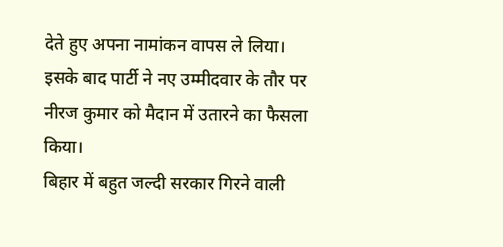देते हुए अपना नामांकन वापस ले लिया। इसके बाद पार्टी ने नए उम्मीदवार के तौर पर नीरज कुमार को मैदान में उतारने का फैसला किया।
बिहार में बहुत जल्दी सरकार गिरने वाली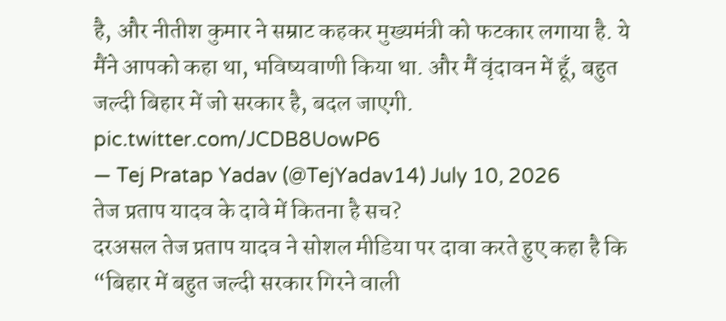है, और नीतीश कुमार ने सम्राट कहकर मुख्यमंत्री को फटकार लगाया है. ये मैंने आपको कहा था, भविष्यवाणी किया था. और मैं वृंदावन में हूँ, बहुत जल्दी बिहार में जो सरकार है, बदल जाएगी. pic.twitter.com/JCDB8UowP6
— Tej Pratap Yadav (@TejYadav14) July 10, 2026
तेज प्रताप यादव के दावे में कितना है सच?
दरअसल तेज प्रताप यादव ने सोशल मीडिया पर दावा करते हुए कहा है कि “बिहार में बहुत जल्दी सरकार गिरने वाली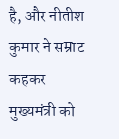है, और नीतीश कुमार ने सम्राट कहकर मुख्यमंत्री को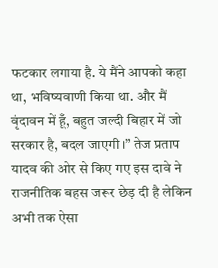फटकार लगाया है. ये मैंने आपको कहा था, भविष्यवाणी किया था. और मैं वृंदावन में हूँ, बहुत जल्दी बिहार में जो सरकार है, बदल जाएगी।” तेज प्रताप यादव की ओर से किए गए इस दावे ने राजनीतिक बहस जरूर छेड़ दी है लेकिन अभी तक ऐसा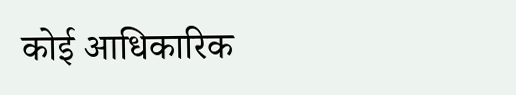कोई आधिकारिक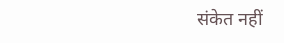संकेत नहीं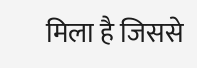मिला है जिससे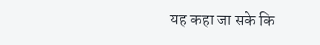यह कहा जा सके कि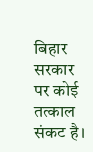बिहार सरकार पर कोई तत्काल संकट है।